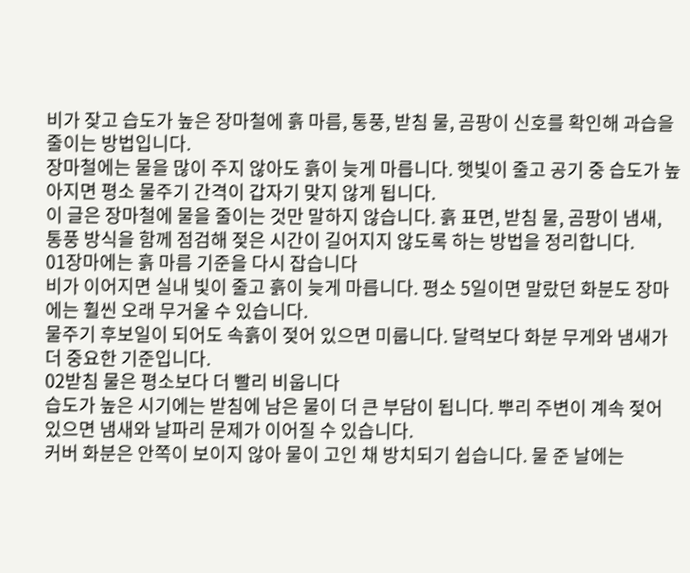비가 잦고 습도가 높은 장마철에 흙 마름, 통풍, 받침 물, 곰팡이 신호를 확인해 과습을 줄이는 방법입니다.
장마철에는 물을 많이 주지 않아도 흙이 늦게 마릅니다. 햇빛이 줄고 공기 중 습도가 높아지면 평소 물주기 간격이 갑자기 맞지 않게 됩니다.
이 글은 장마철에 물을 줄이는 것만 말하지 않습니다. 흙 표면, 받침 물, 곰팡이 냄새, 통풍 방식을 함께 점검해 젖은 시간이 길어지지 않도록 하는 방법을 정리합니다.
01장마에는 흙 마름 기준을 다시 잡습니다
비가 이어지면 실내 빛이 줄고 흙이 늦게 마릅니다. 평소 5일이면 말랐던 화분도 장마에는 훨씬 오래 무거울 수 있습니다.
물주기 후보일이 되어도 속흙이 젖어 있으면 미룹니다. 달력보다 화분 무게와 냄새가 더 중요한 기준입니다.
02받침 물은 평소보다 더 빨리 비웁니다
습도가 높은 시기에는 받침에 남은 물이 더 큰 부담이 됩니다. 뿌리 주변이 계속 젖어 있으면 냄새와 날파리 문제가 이어질 수 있습니다.
커버 화분은 안쪽이 보이지 않아 물이 고인 채 방치되기 쉽습니다. 물 준 날에는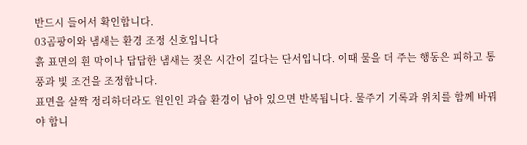반드시 들어서 확인합니다.
03곰팡이와 냄새는 환경 조정 신호입니다
흙 표면의 흰 막이나 답답한 냄새는 젖은 시간이 길다는 단서입니다. 이때 물을 더 주는 행동은 피하고 통풍과 빛 조건을 조정합니다.
표면을 살짝 정리하더라도 원인인 과습 환경이 남아 있으면 반복됩니다. 물주기 기록과 위치를 함께 바꿔야 합니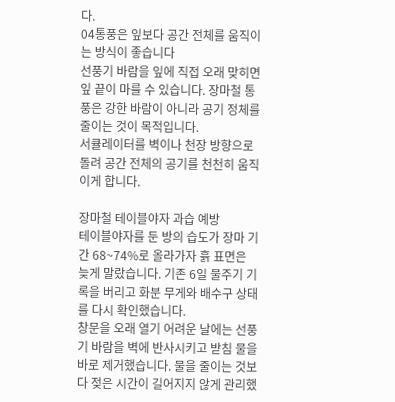다.
04통풍은 잎보다 공간 전체를 움직이는 방식이 좋습니다
선풍기 바람을 잎에 직접 오래 맞히면 잎 끝이 마를 수 있습니다. 장마철 통풍은 강한 바람이 아니라 공기 정체를 줄이는 것이 목적입니다.
서큘레이터를 벽이나 천장 방향으로 돌려 공간 전체의 공기를 천천히 움직이게 합니다.

장마철 테이블야자 과습 예방
테이블야자를 둔 방의 습도가 장마 기간 68~74%로 올라가자 흙 표면은 늦게 말랐습니다. 기존 6일 물주기 기록을 버리고 화분 무게와 배수구 상태를 다시 확인했습니다.
창문을 오래 열기 어려운 날에는 선풍기 바람을 벽에 반사시키고 받침 물을 바로 제거했습니다. 물을 줄이는 것보다 젖은 시간이 길어지지 않게 관리했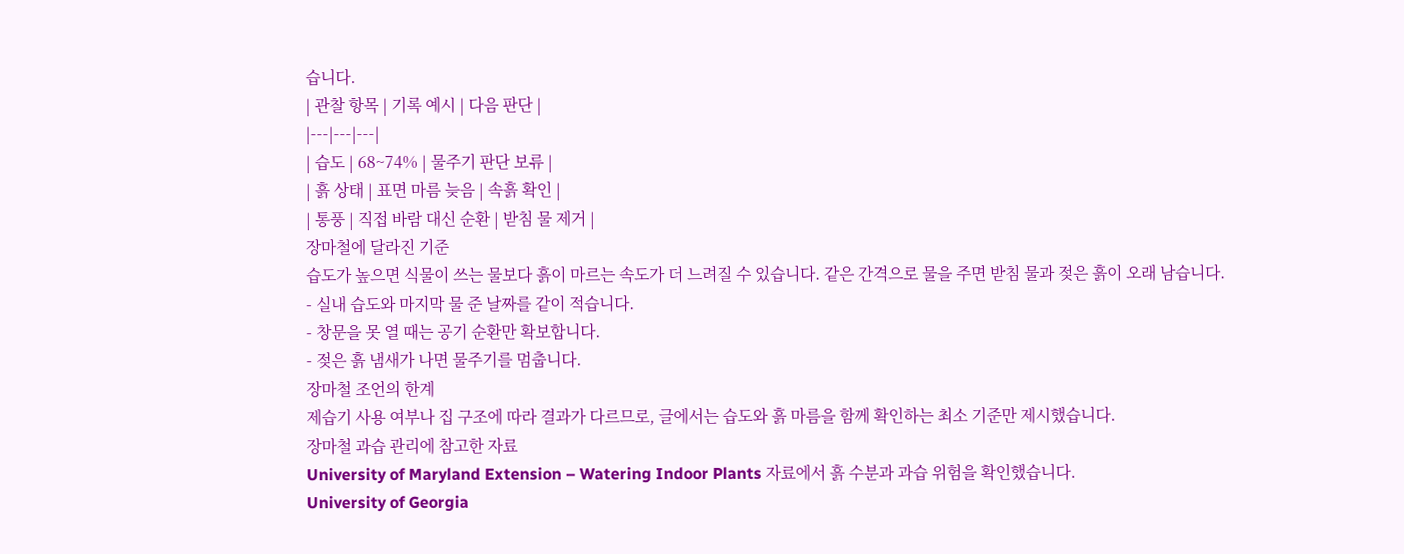습니다.
| 관찰 항목 | 기록 예시 | 다음 판단 |
|---|---|---|
| 습도 | 68~74% | 물주기 판단 보류 |
| 흙 상태 | 표면 마름 늦음 | 속흙 확인 |
| 통풍 | 직접 바람 대신 순환 | 받침 물 제거 |
장마철에 달라진 기준
습도가 높으면 식물이 쓰는 물보다 흙이 마르는 속도가 더 느려질 수 있습니다. 같은 간격으로 물을 주면 받침 물과 젖은 흙이 오래 남습니다.
- 실내 습도와 마지막 물 준 날짜를 같이 적습니다.
- 창문을 못 열 때는 공기 순환만 확보합니다.
- 젖은 흙 냄새가 나면 물주기를 멈춥니다.
장마철 조언의 한계
제습기 사용 여부나 집 구조에 따라 결과가 다르므로, 글에서는 습도와 흙 마름을 함께 확인하는 최소 기준만 제시했습니다.
장마철 과습 관리에 참고한 자료
University of Maryland Extension – Watering Indoor Plants 자료에서 흙 수분과 과습 위험을 확인했습니다.
University of Georgia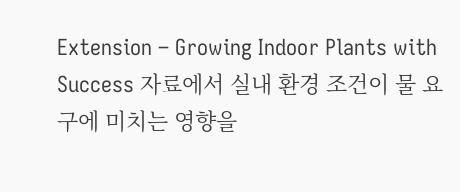Extension – Growing Indoor Plants with Success 자료에서 실내 환경 조건이 물 요구에 미치는 영향을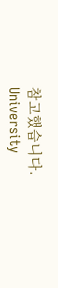참고했습니다.
University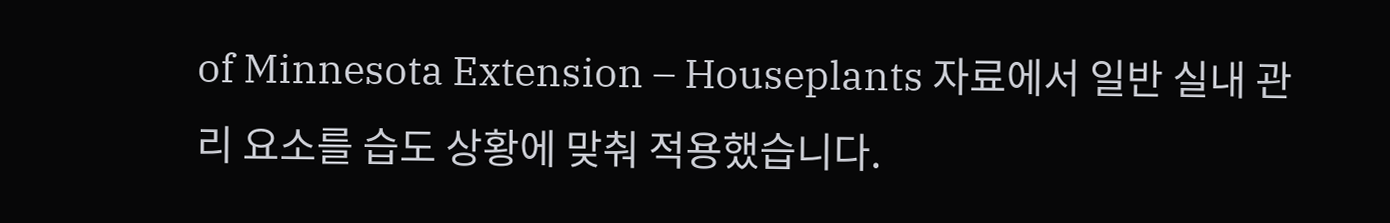of Minnesota Extension – Houseplants 자료에서 일반 실내 관리 요소를 습도 상황에 맞춰 적용했습니다.